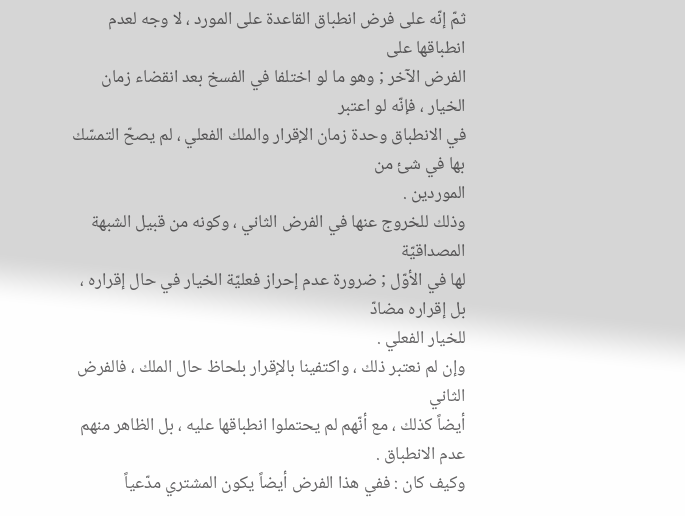ثمّ إنّه على فرض انطباق القاعدة على المورد ، لا وجه لعدم انطباقها على
الفرض الآخر ; وهو ما لو اختلفا في الفسخ بعد انقضاء زمان الخيار ، فإنّه لو اعتبر
في الانطباق وحدة زمان الإقرار والملك الفعلي ، لم يصحّ التمسّك بها في شئ من
الموردين .
وذلك للخروج عنها في الفرض الثاني ، وكونه من قبيل الشبهة المصداقيّة
لها في الأوّل ; ضرورة عدم إحراز فعليّة الخيار في حال إقراره ، بل إقراره مضادّ
للخيار الفعلي .
وإن لم نعتبر ذلك ، واكتفينا بالإقرار بلحاظ حال الملك ، فالفرض الثاني
أيضاً كذلك ، مع أنّهم لم يحتملوا انطباقها عليه ، بل الظاهر منهم عدم الانطباق .
وكيف كان : ففي هذا الفرض أيضاً يكون المشتري مدّعياً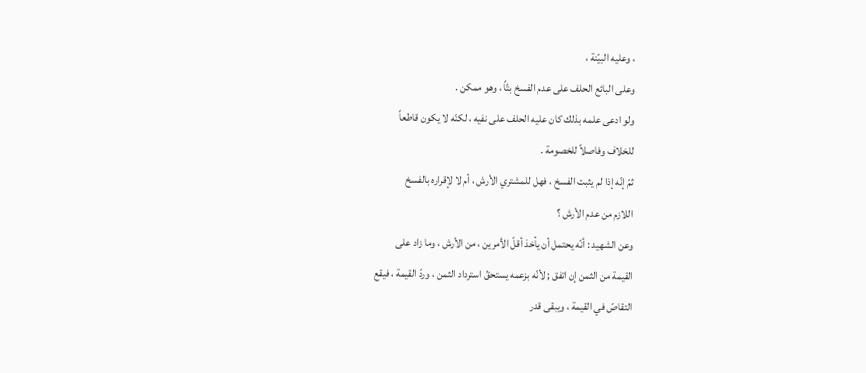، وعليه البيّنة ،
وعلى البائع الحلف على عدم الفسخ بتّاً ، وهو ممكن .
ولو ادعى علمه بذلك كان عليه الحلف على نفيه ، لكنّه لا يكون قاطعاً
للخلاف وفاصلاً للخصومة .
ثمّ إنّه إذا لم يثبت الفسخ ، فهل للمشتري الأرش ، أم لا لإقراره بالفسخ
اللازم من عدم الأرش ؟
وعن الشهيد : أنّه يحتمل أن يأخذ أقلّ الأمرين ، من الأرش ، وما زاد على
القيمة من الثمن إن اتفق ; لأنّه بزعمه يستحقّ استرداد الثمن ، وردّ القيمة ، فيقع
التقاصّ في القيمة ، ويبقى قدر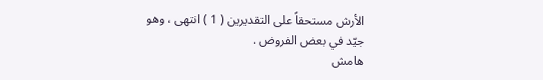الأرش مستحقاً على التقديرين ( 1 ) انتهى ، وهو
جيّد في بعض الفروض .
هامش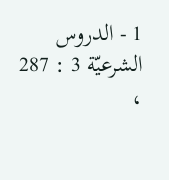1 - الدروس الشرعيّة 3 : 287 ،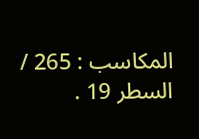المكاسب : 265 / السطر 19 .